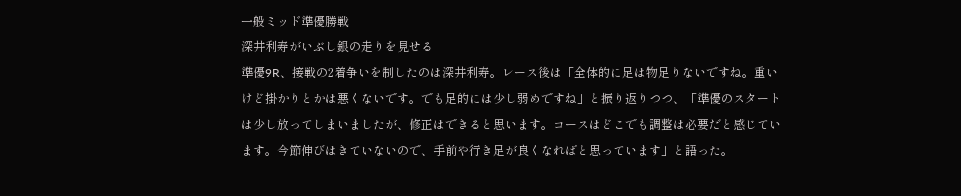一般ミッド準優勝戦
深井利寿がいぶし銀の走りを見せる
準優9R、接戦の2着争いを制したのは深井利寿。レース後は「全体的に足は物足りないですね。重いけど掛かりとかは悪くないです。でも足的には少し弱めですね」と振り返りつつ、「準優のスタートは少し放ってしまいましたが、修正はできると思います。コースはどこでも調整は必要だと感じています。今節伸びはきていないので、手前や行き足が良くなればと思っています」と語った。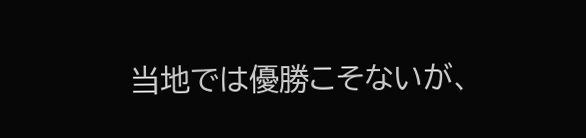当地では優勝こそないが、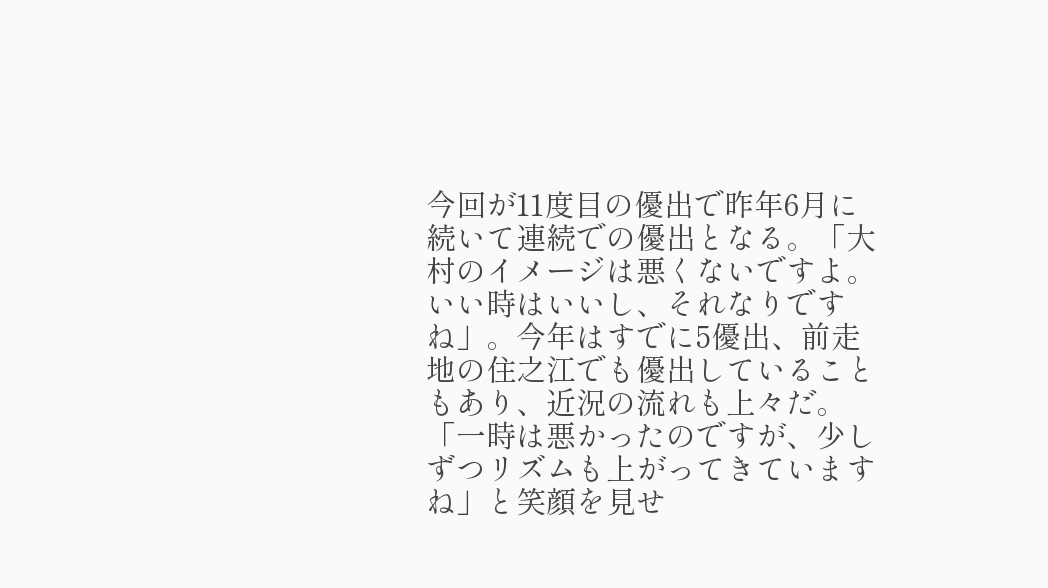今回が11度目の優出で昨年6月に続いて連続での優出となる。「大村のイメージは悪くないですよ。いい時はいいし、それなりですね」。今年はすでに5優出、前走地の住之江でも優出していることもあり、近況の流れも上々だ。「一時は悪かったのですが、少しずつリズムも上がってきていますね」と笑顔を見せ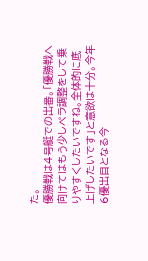た。
優勝戦は4号艇での出番。「優勝戦へ向けてはもう少しペラ調整をして乗りやすくしたいですね。全体的に底上げしたいです」と意欲は十分。今年6優出目となる今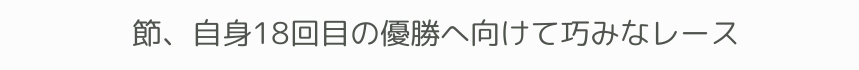節、自身18回目の優勝へ向けて巧みなレース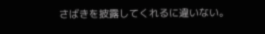さばきを披露してくれるに違いない。